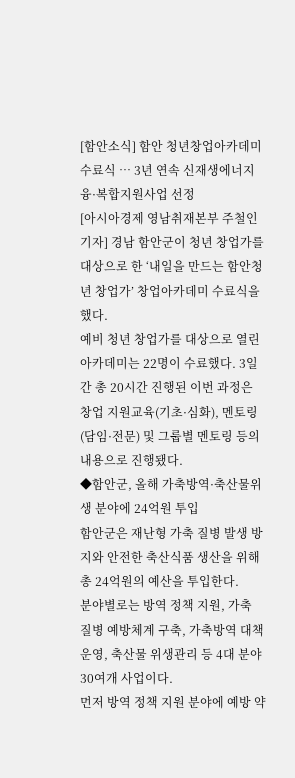[함안소식] 함안 청년창업아카데미 수료식 … 3년 연속 신재생에너지 융·복합지원사업 선정
[아시아경제 영남취재본부 주철인 기자] 경남 함안군이 청년 창업가를 대상으로 한 ‘내일을 만드는 함안청년 창업가’ 창업아카데미 수료식을 했다.
예비 청년 창업가를 대상으로 열린 아카데미는 22명이 수료했다. 3일간 총 20시간 진행된 이번 과정은 창업 지원교육(기초·심화), 멘토링(담임·전문) 및 그룹별 멘토링 등의 내용으로 진행됐다.
◆함안군, 올해 가축방역·축산물위생 분야에 24억원 투입
함안군은 재난형 가축 질병 발생 방지와 안전한 축산식품 생산을 위해 총 24억원의 예산을 투입한다.
분야별로는 방역 정책 지원, 가축 질병 예방체계 구축, 가축방역 대책 운영, 축산물 위생관리 등 4대 분야 30여개 사업이다.
먼저 방역 정책 지원 분야에 예방 약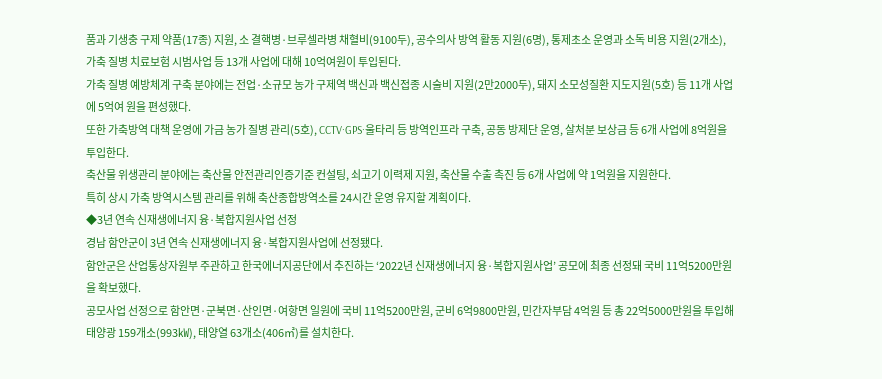품과 기생충 구제 약품(17종) 지원, 소 결핵병·브루셀라병 채혈비(9100두), 공수의사 방역 활동 지원(6명), 통제초소 운영과 소독 비용 지원(2개소), 가축 질병 치료보험 시범사업 등 13개 사업에 대해 10억여원이 투입된다.
가축 질병 예방체계 구축 분야에는 전업·소규모 농가 구제역 백신과 백신접종 시술비 지원(2만2000두), 돼지 소모성질환 지도지원(5호) 등 11개 사업에 5억여 원을 편성했다.
또한 가축방역 대책 운영에 가금 농가 질병 관리(5호), CCTV·GPS·울타리 등 방역인프라 구축, 공동 방제단 운영, 살처분 보상금 등 6개 사업에 8억원을 투입한다.
축산물 위생관리 분야에는 축산물 안전관리인증기준 컨설팅, 쇠고기 이력제 지원, 축산물 수출 촉진 등 6개 사업에 약 1억원을 지원한다.
특히 상시 가축 방역시스템 관리를 위해 축산종합방역소를 24시간 운영 유지할 계획이다.
◆3년 연속 신재생에너지 융·복합지원사업 선정
경남 함안군이 3년 연속 신재생에너지 융·복합지원사업에 선정됐다.
함안군은 산업통상자원부 주관하고 한국에너지공단에서 추진하는 ‘2022년 신재생에너지 융·복합지원사업’ 공모에 최종 선정돼 국비 11억5200만원을 확보했다.
공모사업 선정으로 함안면·군북면·산인면·여항면 일원에 국비 11억5200만원, 군비 6억9800만원, 민간자부담 4억원 등 총 22억5000만원을 투입해 태양광 159개소(993㎾), 태양열 63개소(406㎡)를 설치한다.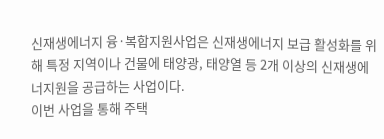신재생에너지 융·복합지원사업은 신재생에너지 보급 활성화를 위해 특정 지역이나 건물에 태양광, 태양열 등 2개 이상의 신재생에너지원을 공급하는 사업이다.
이번 사업을 통해 주택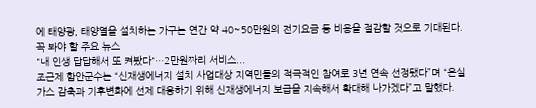에 태양광, 태양열을 설치하는 가구는 연간 약 40~50만원의 전기요금 등 비용을 절감할 것으로 기대된다.
꼭 봐야 할 주요 뉴스
"내 인생 답답해서 또 켜봤다"…2만원짜리 서비스...
조근제 함안군수는 “신재생에너지 설치 사업대상 지역민들의 적극적인 참여로 3년 연속 선정됐다”며 “온실가스 감축과 기후변화에 선제 대응하기 위해 신재생에너지 보급을 지속해서 확대해 나가겠다”고 말했다.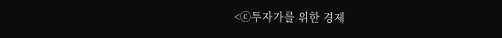<ⓒ투자가를 위한 경제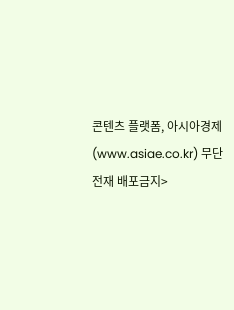콘텐츠 플랫폼, 아시아경제(www.asiae.co.kr) 무단전재 배포금지>